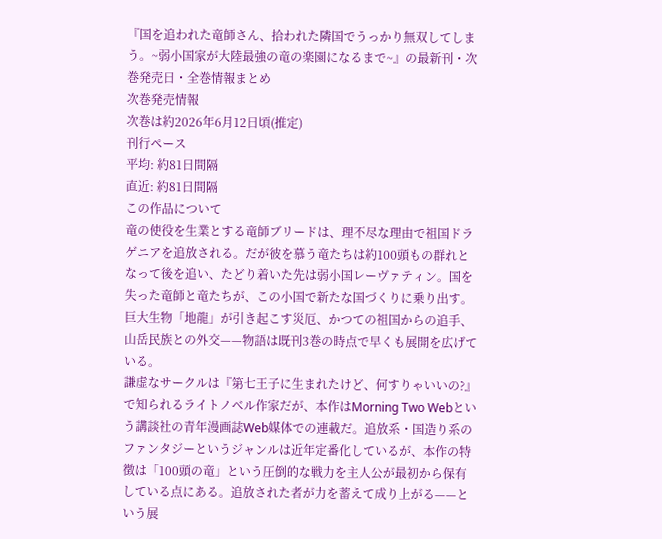『国を追われた竜師さん、拾われた隣国でうっかり無双してしまう。~弱小国家が大陸最強の竜の楽園になるまで~』の最新刊・次巻発売日・全巻情報まとめ
次巻発売情報
次巻は約2026年6月12日頃(推定)
刊行ペース
平均: 約81日間隔
直近: 約81日間隔
この作品について
竜の使役を生業とする竜師ブリードは、理不尽な理由で祖国ドラゲニアを追放される。だが彼を慕う竜たちは約100頭もの群れとなって後を追い、たどり着いた先は弱小国レーヴァティン。国を失った竜師と竜たちが、この小国で新たな国づくりに乗り出す。巨大生物「地龍」が引き起こす災厄、かつての祖国からの追手、山岳民族との外交——物語は既刊3巻の時点で早くも展開を広げている。
謙虚なサークルは『第七王子に生まれたけど、何すりゃいいの?』で知られるライトノベル作家だが、本作はMorning Two Webという講談社の青年漫画誌Web媒体での連載だ。追放系・国造り系のファンタジーというジャンルは近年定番化しているが、本作の特徴は「100頭の竜」という圧倒的な戦力を主人公が最初から保有している点にある。追放された者が力を蓄えて成り上がる——という展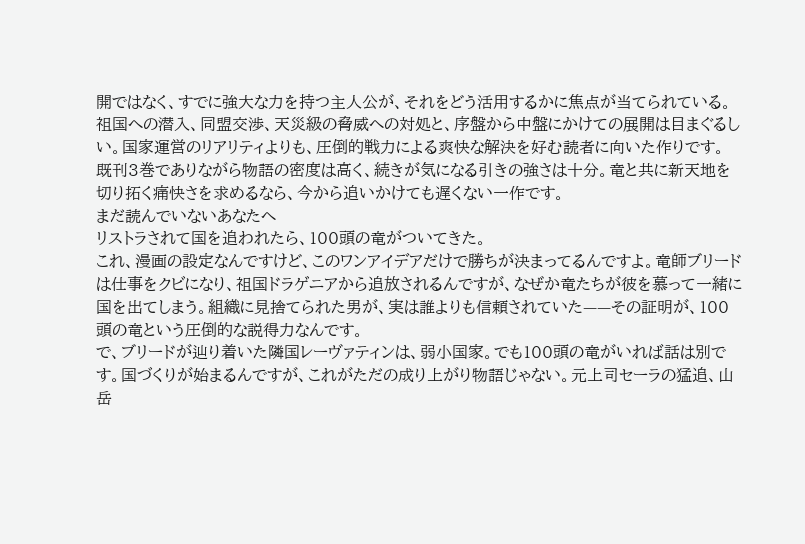開ではなく、すでに強大な力を持つ主人公が、それをどう活用するかに焦点が当てられている。祖国への潜入、同盟交渉、天災級の脅威への対処と、序盤から中盤にかけての展開は目まぐるしい。国家運営のリアリティよりも、圧倒的戦力による爽快な解決を好む読者に向いた作りです。
既刊3巻でありながら物語の密度は高く、続きが気になる引きの強さは十分。竜と共に新天地を切り拓く痛快さを求めるなら、今から追いかけても遅くない一作です。
まだ読んでいないあなたへ
リストラされて国を追われたら、100頭の竜がついてきた。
これ、漫画の設定なんですけど、このワンアイデアだけで勝ちが決まってるんですよ。竜師ブリードは仕事をクビになり、祖国ドラゲニアから追放されるんですが、なぜか竜たちが彼を慕って一緒に国を出てしまう。組織に見捨てられた男が、実は誰よりも信頼されていた——その証明が、100頭の竜という圧倒的な説得力なんです。
で、ブリードが辿り着いた隣国レーヴァティンは、弱小国家。でも100頭の竜がいれば話は別です。国づくりが始まるんですが、これがただの成り上がり物語じゃない。元上司セーラの猛追、山岳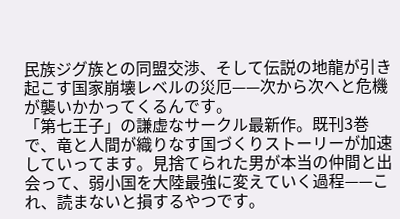民族ジグ族との同盟交渉、そして伝説の地龍が引き起こす国家崩壊レベルの災厄——次から次へと危機が襲いかかってくるんです。
「第七王子」の謙虚なサークル最新作。既刊3巻で、竜と人間が織りなす国づくりストーリーが加速していってます。見捨てられた男が本当の仲間と出会って、弱小国を大陸最強に変えていく過程——これ、読まないと損するやつです。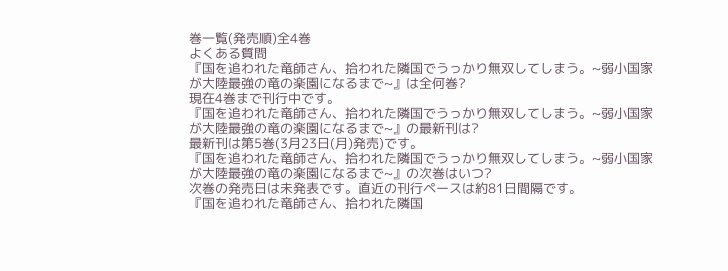巻一覧(発売順)全4巻
よくある質問
『国を追われた竜師さん、拾われた隣国でうっかり無双してしまう。~弱小国家が大陸最強の竜の楽園になるまで~』は全何巻?
現在4巻まで刊行中です。
『国を追われた竜師さん、拾われた隣国でうっかり無双してしまう。~弱小国家が大陸最強の竜の楽園になるまで~』の最新刊は?
最新刊は第5巻(3月23日(月)発売)です。
『国を追われた竜師さん、拾われた隣国でうっかり無双してしまう。~弱小国家が大陸最強の竜の楽園になるまで~』の次巻はいつ?
次巻の発売日は未発表です。直近の刊行ペースは約81日間隔です。
『国を追われた竜師さん、拾われた隣国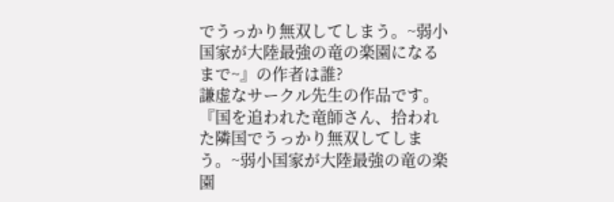でうっかり無双してしまう。~弱小国家が大陸最強の竜の楽園になるまで~』の作者は誰?
謙虚なサークル先生の作品です。
『国を追われた竜師さん、拾われた隣国でうっかり無双してしまう。~弱小国家が大陸最強の竜の楽園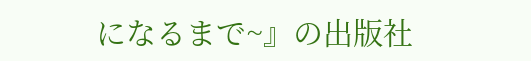になるまで~』の出版社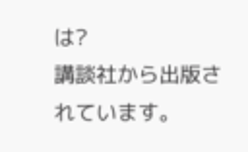は?
講談社から出版されています。